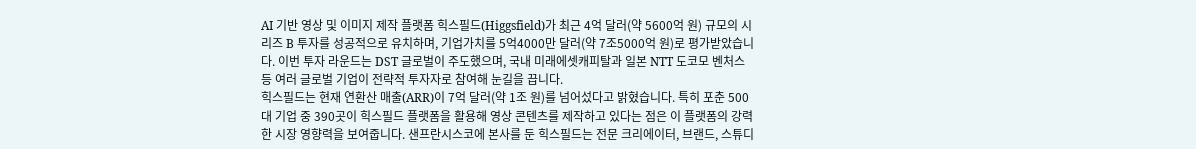AI 기반 영상 및 이미지 제작 플랫폼 힉스필드(Higgsfield)가 최근 4억 달러(약 5600억 원) 규모의 시리즈 B 투자를 성공적으로 유치하며, 기업가치를 5억4000만 달러(약 7조5000억 원)로 평가받았습니다. 이번 투자 라운드는 DST 글로벌이 주도했으며, 국내 미래에셋캐피탈과 일본 NTT 도코모 벤처스 등 여러 글로벌 기업이 전략적 투자자로 참여해 눈길을 끕니다.
힉스필드는 현재 연환산 매출(ARR)이 7억 달러(약 1조 원)를 넘어섰다고 밝혔습니다. 특히 포춘 500대 기업 중 390곳이 힉스필드 플랫폼을 활용해 영상 콘텐츠를 제작하고 있다는 점은 이 플랫폼의 강력한 시장 영향력을 보여줍니다. 샌프란시스코에 본사를 둔 힉스필드는 전문 크리에이터, 브랜드, 스튜디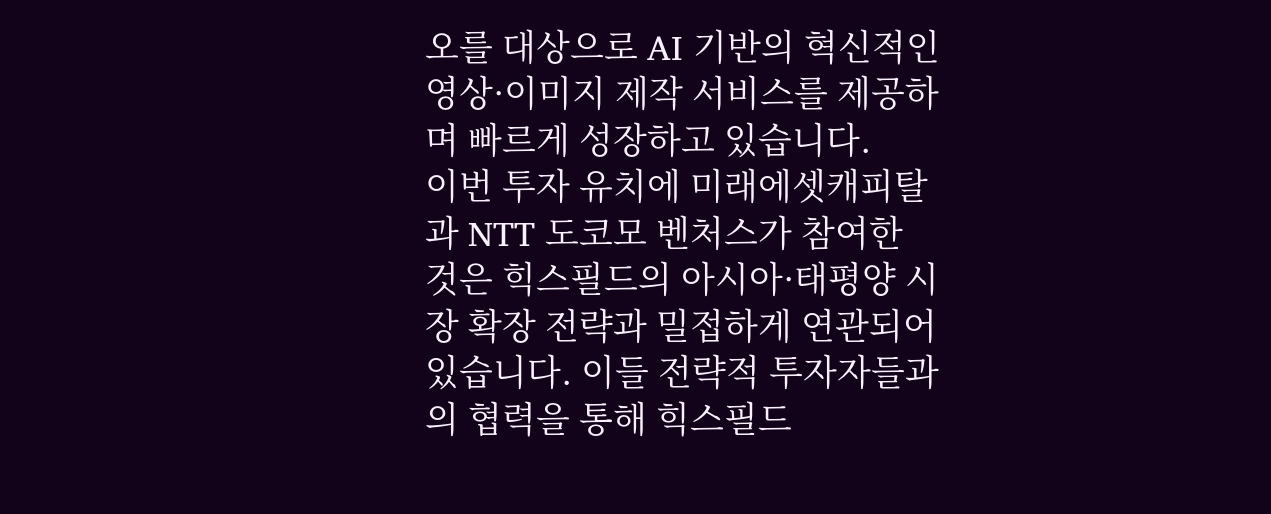오를 대상으로 AI 기반의 혁신적인 영상·이미지 제작 서비스를 제공하며 빠르게 성장하고 있습니다.
이번 투자 유치에 미래에셋캐피탈과 NTT 도코모 벤처스가 참여한 것은 힉스필드의 아시아·태평양 시장 확장 전략과 밀접하게 연관되어 있습니다. 이들 전략적 투자자들과의 협력을 통해 힉스필드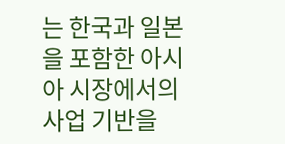는 한국과 일본을 포함한 아시아 시장에서의 사업 기반을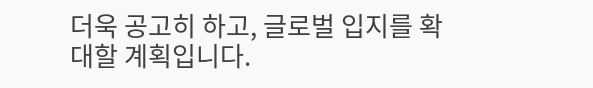더욱 공고히 하고, 글로벌 입지를 확대할 계획입니다.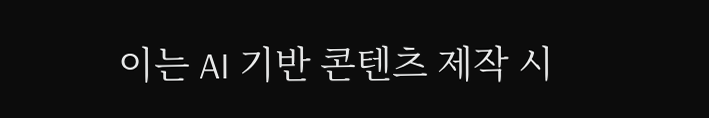이는 AI 기반 콘텐츠 제작 시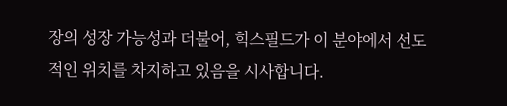장의 성장 가능성과 더불어, 힉스필드가 이 분야에서 선도적인 위치를 차지하고 있음을 시사합니다.